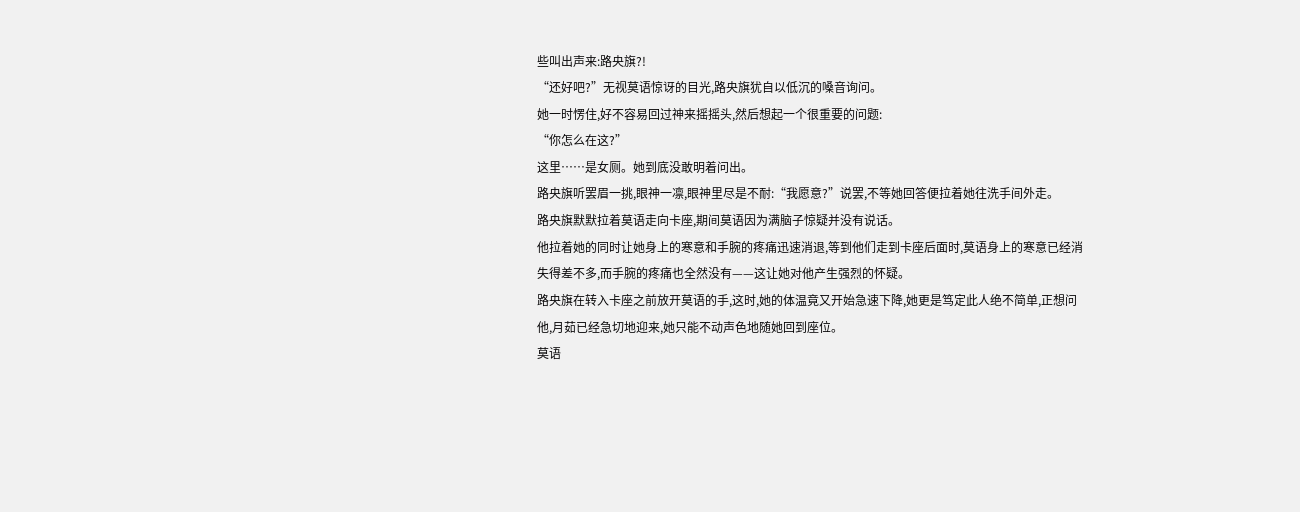些叫出声来:路央旗?!
“还好吧?”无视莫语惊讶的目光,路央旗犹自以低沉的嗓音询问。
她一时愣住,好不容易回过神来摇摇头,然后想起一个很重要的问题:
“你怎么在这?”
这里……是女厕。她到底没敢明着问出。
路央旗听罢眉一挑,眼神一凛,眼神里尽是不耐:“我愿意?”说罢,不等她回答便拉着她往洗手间外走。
路央旗默默拉着莫语走向卡座,期间莫语因为满脑子惊疑并没有说话。
他拉着她的同时让她身上的寒意和手腕的疼痛迅速消退,等到他们走到卡座后面时,莫语身上的寒意已经消失得差不多,而手腕的疼痛也全然没有——这让她对他产生强烈的怀疑。
路央旗在转入卡座之前放开莫语的手,这时,她的体温竟又开始急速下降,她更是笃定此人绝不简单,正想问他,月茹已经急切地迎来,她只能不动声色地随她回到座位。
莫语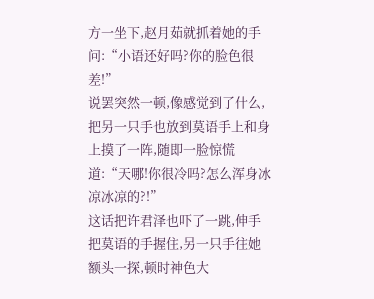方一坐下,赵月茹就抓着她的手问:“小语还好吗?你的脸色很差!”
说罢突然一顿,像感觉到了什么,把另一只手也放到莫语手上和身上摸了一阵,随即一脸惊慌道:“天哪!你很冷吗?怎么浑身冰凉冰凉的?!”
这话把许君泽也吓了一跳,伸手把莫语的手握住,另一只手往她额头一探,顿时神色大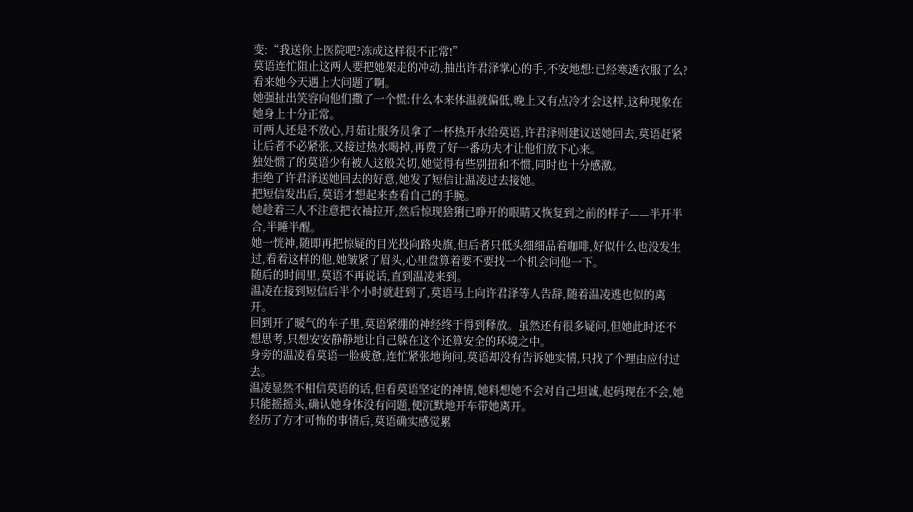变:“我送你上医院吧?冻成这样很不正常!”
莫语连忙阻止这两人要把她架走的冲动,抽出许君泽掌心的手,不安地想:已经寒透衣服了么?看来她今天遇上大问题了啊。
她强扯出笑容向他们撒了一个慌:什么本来体温就偏低,晚上又有点冷才会这样,这种现象在她身上十分正常。
可两人还是不放心,月茹让服务员拿了一杯热开水给莫语,许君泽则建议送她回去,莫语赶紧让后者不必紧张,又接过热水喝掉,再费了好一番功夫才让他们放下心来。
独处惯了的莫语少有被人这般关切,她觉得有些别扭和不惯,同时也十分感激。
拒绝了许君泽送她回去的好意,她发了短信让温凌过去接她。
把短信发出后,莫语才想起来查看自己的手腕。
她趁着三人不注意把衣袖拉开,然后惊现猞猁已睁开的眼睛又恢复到之前的样子——半开半合,半睡半醒。
她一恍神,随即再把惊疑的目光投向路央旗,但后者只低头细细品着咖啡,好似什么也没发生过,看着这样的他,她皱紧了眉头,心里盘算着要不要找一个机会问他一下。
随后的时间里,莫语不再说话,直到温凌来到。
温凌在接到短信后半个小时就赶到了,莫语马上向许君泽等人告辞,随着温凌逃也似的离开。
回到开了暖气的车子里,莫语紧绷的神经终于得到释放。虽然还有很多疑问,但她此时还不想思考,只想安安静静地让自己躲在这个还算安全的环境之中。
身旁的温凌看莫语一脸疲惫,连忙紧张地询问,莫语却没有告诉她实情,只找了个理由应付过去。
温凌显然不相信莫语的话,但看莫语坚定的神情,她料想她不会对自己坦诚,起码现在不会,她只能摇摇头,确认她身体没有问题,便沉默地开车带她离开。
经历了方才可怖的事情后,莫语确实感觉累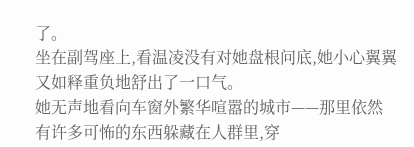了。
坐在副驾座上,看温凌没有对她盘根问底,她小心翼翼又如释重负地舒出了一口气。
她无声地看向车窗外繁华喧嚣的城市——那里依然有许多可怖的东西躲藏在人群里,穿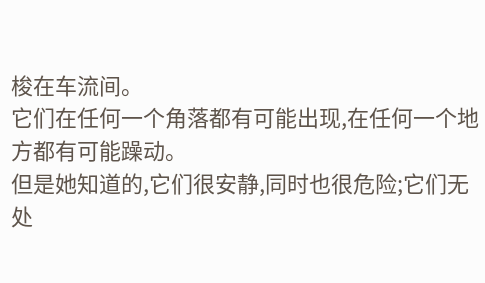梭在车流间。
它们在任何一个角落都有可能出现,在任何一个地方都有可能躁动。
但是她知道的,它们很安静,同时也很危险;它们无处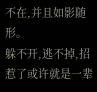不在,并且如影随形。
躲不开,逃不掉,招惹了或许就是一辈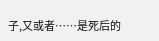子,又或者……是死后的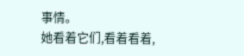事情。
她看着它们,看着看着,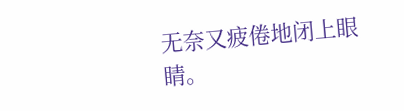无奈又疲倦地闭上眼睛。